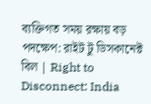ব্যক্তিগত সময় রক্ষায় বড় পদক্ষেপ: রাইট টু ডিসকানেক্ট বিল | Right to Disconnect: India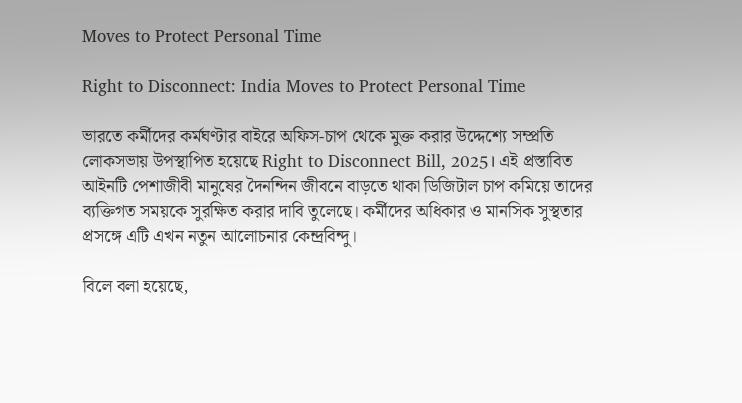Moves to Protect Personal Time

Right to Disconnect: India Moves to Protect Personal Time

ভারতে কর্মীদের কর্মঘণ্টার বাইরে অফিস-চাপ থেকে মুক্ত করার উদ্দেশ্যে সম্প্রতি লোকসভায় উপস্থাপিত হয়েছে Right to Disconnect Bill, 2025। এই প্রস্তাবিত আইনটি পেশাজীবী মানুষের দৈনন্দিন জীবনে বাড়তে থাকা ডিজিটাল চাপ কমিয়ে তাদের ব্যক্তিগত সময়কে সুরক্ষিত করার দাবি তুলেছে। কর্মীদের অধিকার ও মানসিক সুস্থতার প্রসঙ্গে এটি এখন নতুন আলোচনার কেন্দ্রবিন্দু।

বিলে বলা হয়েছে,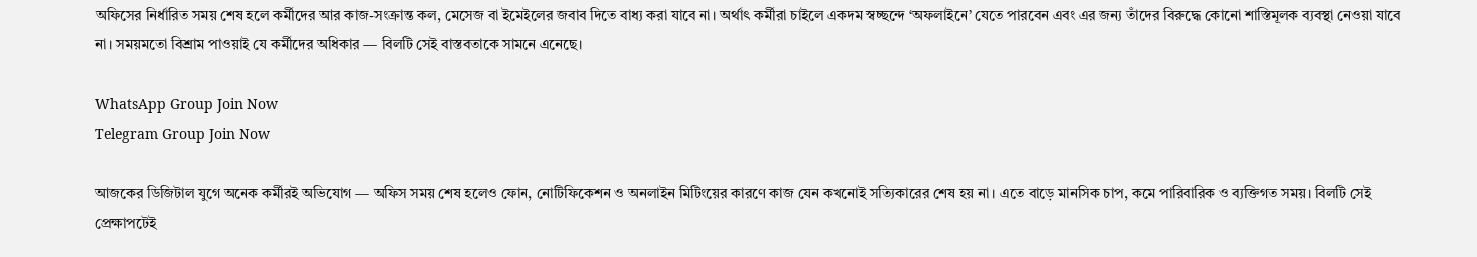অফিসের নির্ধারিত সময় শেষ হলে কর্মীদের আর কাজ-সংক্রান্ত কল, মেসেজ বা ইমেইলের জবাব দিতে বাধ্য করা যাবে না। অর্থাৎ কর্মীরা চাইলে একদম স্বচ্ছন্দে ‘অফলাইনে’ যেতে পারবেন এবং এর জন্য তাঁদের বিরুদ্ধে কোনো শাস্তিমূলক ব্যবস্থা নেওয়া যাবে না। সময়মতো বিশ্রাম পাওয়াই যে কর্মীদের অধিকার — বিলটি সেই বাস্তবতাকে সামনে এনেছে।

WhatsApp Group Join Now
Telegram Group Join Now

আজকের ডিজিটাল যুগে অনেক কর্মীরই অভিযোগ — অফিস সময় শেষ হলেও ফোন, নোটিফিকেশন ও অনলাইন মিটিংয়ের কারণে কাজ যেন কখনোই সত্যিকারের শেষ হয় না। এতে বাড়ে মানসিক চাপ, কমে পারিবারিক ও ব্যক্তিগত সময়। বিলটি সেই প্রেক্ষাপটেই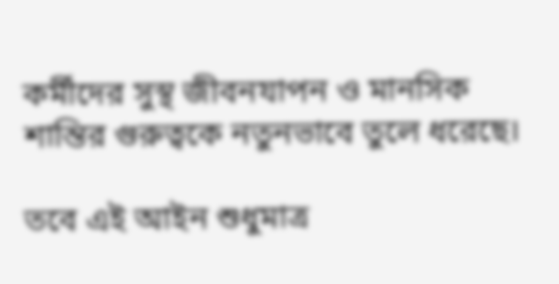কর্মীদের সুস্থ জীবনযাপন ও মানসিক শান্তির গুরুত্বকে নতুনভাবে তুলে ধরেছে।

তবে এই আইন শুধুমাত্র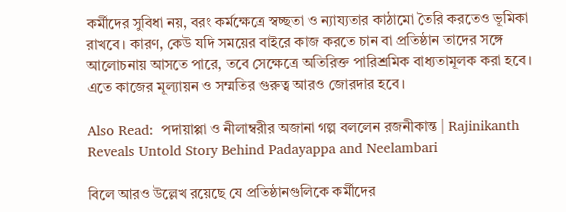কর্মীদের সুবিধা নয়, বরং কর্মক্ষেত্রে স্বচ্ছতা ও ন্যায্যতার কাঠামো তৈরি করতেও ভূমিকা রাখবে। কারণ, কেউ যদি সময়ের বাইরে কাজ করতে চান বা প্রতিষ্ঠান তাদের সঙ্গে আলোচনায় আসতে পারে, তবে সেক্ষেত্রে অতিরিক্ত পারিশ্রমিক বাধ্যতামূলক করা হবে। এতে কাজের মূল্যায়ন ও সম্মতির গুরুত্ব আরও জোরদার হবে।

Also Read:  পদায়াপ্পা ও নীলাম্বরীর অজানা গল্প বললেন রজনীকান্ত | Rajinikanth Reveals Untold Story Behind Padayappa and Neelambari

বিলে আরও উল্লেখ রয়েছে যে প্রতিষ্ঠানগুলিকে কর্মীদের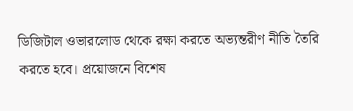ডিজিটাল ওভারলোড থেকে রক্ষা করতে অভ্যন্তরীণ নীতি তৈরি করতে হবে। প্রয়োজনে বিশেষ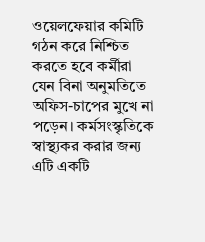ওয়েলফেয়ার কমিটি গঠন করে নিশ্চিত করতে হবে কর্মীরা যেন বিনা অনুমতিতে অফিস-চাপের মুখে না পড়েন। কর্মসংস্কৃতিকে স্বাস্থ্যকর করার জন্য এটি একটি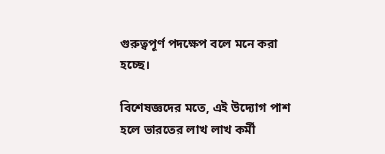গুরুত্বপূর্ণ পদক্ষেপ বলে মনে করা হচ্ছে।

বিশেষজ্ঞদের মতে, এই উদ্যোগ পাশ হলে ভারতের লাখ লাখ কর্মী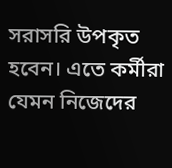সরাসরি উপকৃত হবেন। এতে কর্মীরা যেমন নিজেদের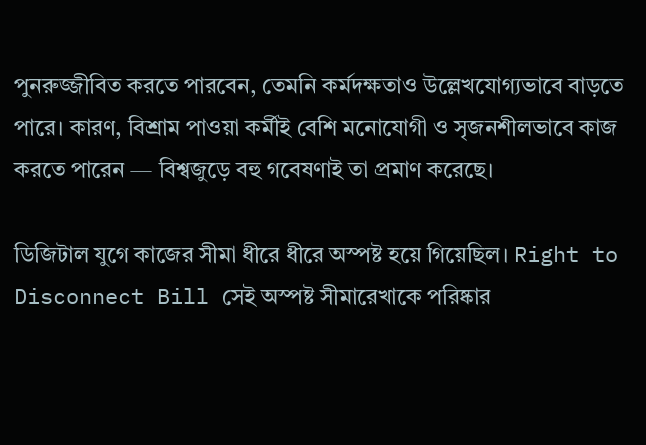পুনরুজ্জীবিত করতে পারবেন, তেমনি কর্মদক্ষতাও উল্লেখযোগ্যভাবে বাড়তে পারে। কারণ, বিশ্রাম পাওয়া কর্মীই বেশি মনোযোগী ও সৃজনশীলভাবে কাজ করতে পারেন — বিশ্বজুড়ে বহু গবেষণাই তা প্রমাণ করেছে।

ডিজিটাল যুগে কাজের সীমা ধীরে ধীরে অস্পষ্ট হয়ে গিয়েছিল। Right to Disconnect Bill সেই অস্পষ্ট সীমারেখাকে পরিষ্কার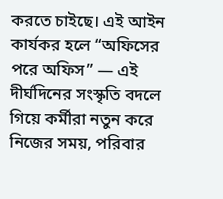করতে চাইছে। এই আইন কার্যকর হলে “অফিসের পরে অফিস” — এই দীর্ঘদিনের সংস্কৃতি বদলে গিয়ে কর্মীরা নতুন করে নিজের সময়, পরিবার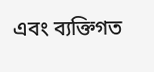এবং ব্যক্তিগত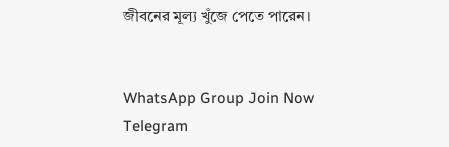জীবনের মূল্য খুঁজে পেতে পারেন।


WhatsApp Group Join Now
Telegram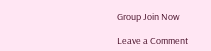Group Join Now

Leave a Comment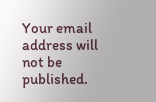Your email address will not be published.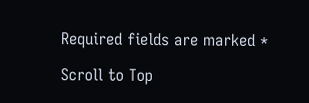Required fields are marked *

Scroll to Top